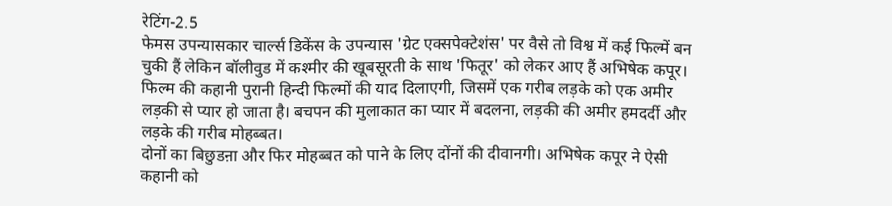रेटिंग-2.5
फेमस उपन्यासकार चार्ल्स डिकेंस के उपन्यास 'ग्रेट एक्सपेक्टेशंस' पर वैसे तो विश्व में कई फिल्में बन चुकी हैं लेकिन बॉलीवुड में कश्मीर की खूबसूरती के साथ 'फितूर' को लेकर आए हैं अभिषेक कपूर।
फिल्म की कहानी पुरानी हिन्दी फिल्मों की याद दिलाएगी, जिसमें एक गरीब लड़के को एक अमीर लड़की से प्यार हो जाता है। बचपन की मुलाकात का प्यार में बदलना, लड़की की अमीर हमदर्दी और लड़के की गरीब मोहब्बत।
दोनों का बिछुडऩा और फिर मोहब्बत को पाने के लिए दोंनों की दीवानगी। अभिषेक कपूर ने ऐसी कहानी को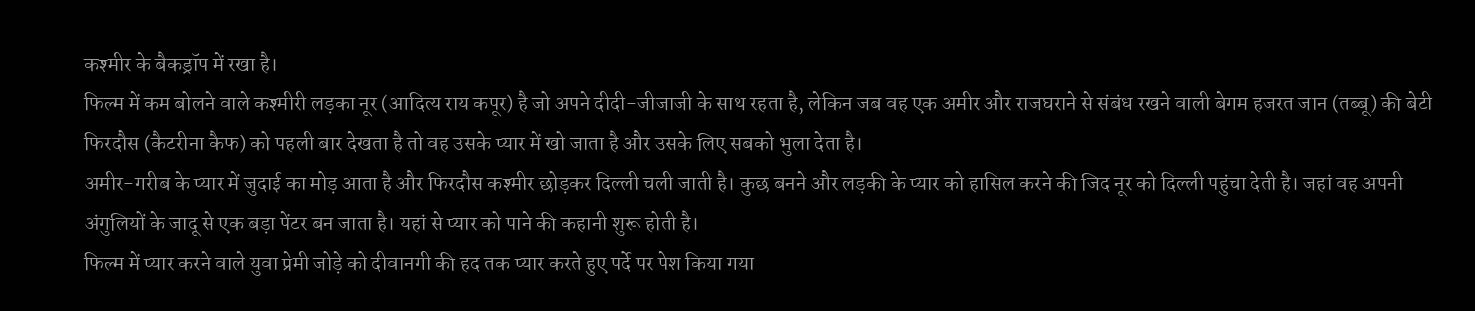कश्मीर के बैकड्रॉप में रखा है।
फिल्म में कम बोलने वाले कश्मीरी लड़का नूर (आदित्य राय कपूर) है जो अपने दीदी-जीजाजी के साथ रहता है, लेकिन जब वह एक अमीर और राजघराने से संबंध रखने वाली बेगम हजरत जान (तब्बू) की बेटी फिरदौस (कैटरीना कैफ) को पहली बार देखता है तो वह उसके प्यार में खो जाता है और उसके लिए सबको भुला देता है।
अमीर-गरीब के प्यार में जुदाई का मोड़ आता है और फिरदौस कश्मीर छोड़कर दिल्ली चली जाती है। कुछ बनने और लड़की के प्यार को हासिल करने की जिद नूर को दिल्ली पहुंचा देती है। जहां वह अपनी अंगुलियों के जादू से एक बड़ा पेंटर बन जाता है। यहां से प्यार को पाने की कहानी शुरू होती है।
फिल्म में प्यार करने वाले युवा प्रेमी जोड़े को दीवानगी की हद तक प्यार करते हुए पर्दे पर पेश किया गया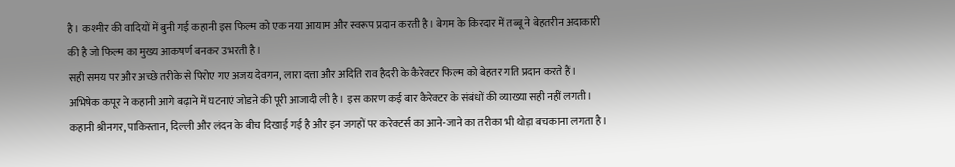है। कश्मीर की वादियों में बुनी गई कहानी इस फिल्म को एक नया आयाम और स्वरूप प्रदान करती है। बेगम के किरदार में तब्बू ने बेहतरीन अदाकारी की है जो फिल्म का मुख्य आकषर्ण बनकर उभरती है।
सही समय पर और अच्छे तरीके से पिरोए गए अजय देवगन, लारा दत्ता और अदिति राव हैदरी के कैरेक्टर फिल्म को बेहतर गति प्रदान करते हैं। अभिषेक कपूर ने कहानी आगे बढ़ाने में घटनाएं जोडऩे की पूरी आजादी ली है। इस कारण कई बार कैरेक्टर के संबंधों की व्याख्या सही नहीं लगती।
कहानी श्रीनगर, पाकिस्तान, दिल्ली और लंदन के बीच दिखाई गई है और इन जगहों पर करेक्टर्स का आने-जाने का तरीका भी थोड़ा बचकाना लगता है।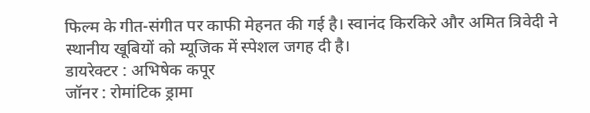फिल्म के गीत-संगीत पर काफी मेहनत की गई है। स्वानंद किरकिरे और अमित त्रिवेदी ने स्थानीय खूबियों को म्यूजिक में स्पेशल जगह दी है।
डायरेक्टर : अभिषेक कपूर
जॉनर : रोमांटिक ड्रामा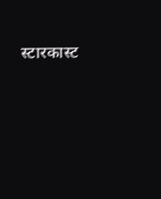स्टारकास्ट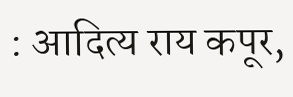: आदित्य राय कपूर,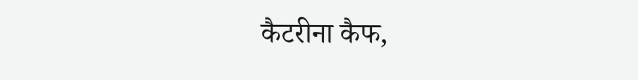कैटरीना कैफ,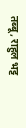तब्बू, राहुल भट्ट